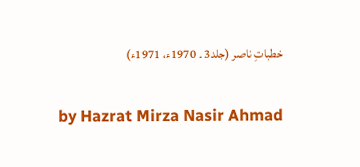خطباتِ ناصر (جلد3 ۔ 1970ء، 1971ء)

by Hazrat Mirza Nasir Ahmad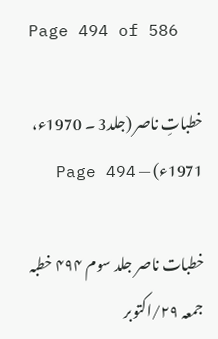Page 494 of 586

خطباتِ ناصر (جلد3 ۔ 1970ء، 1971ء) — Page 494

خطبات ناصر جلد سوم ۴۹۴ خطبہ جمعہ ۲۹/اکتوبر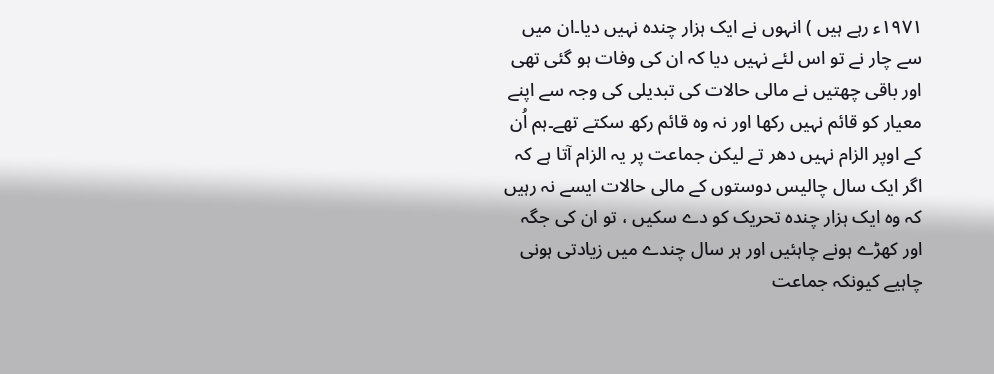۱۹۷۱ء رہے ہیں ) انہوں نے ایک ہزار چندہ نہیں دیا۔ان میں سے چار نے تو اس لئے نہیں دیا کہ ان کی وفات ہو گئی تھی اور باقی چھتیں نے مالی حالات کی تبدیلی کی وجہ سے اپنے معیار کو قائم نہیں رکھا اور نہ وہ قائم رکھ سکتے تھے۔ہم اُن کے اوپر الزام نہیں دھر تے لیکن جماعت پر یہ الزام آتا ہے کہ اگر ایک سال چالیس دوستوں کے مالی حالات ایسے نہ رہیں کہ وہ ایک ہزار چندہ تحریک کو دے سکیں ، تو ان کی جگہ اور کھڑے ہونے چاہئیں اور ہر سال چندے میں زیادتی ہونی چاہیے کیونکہ جماعت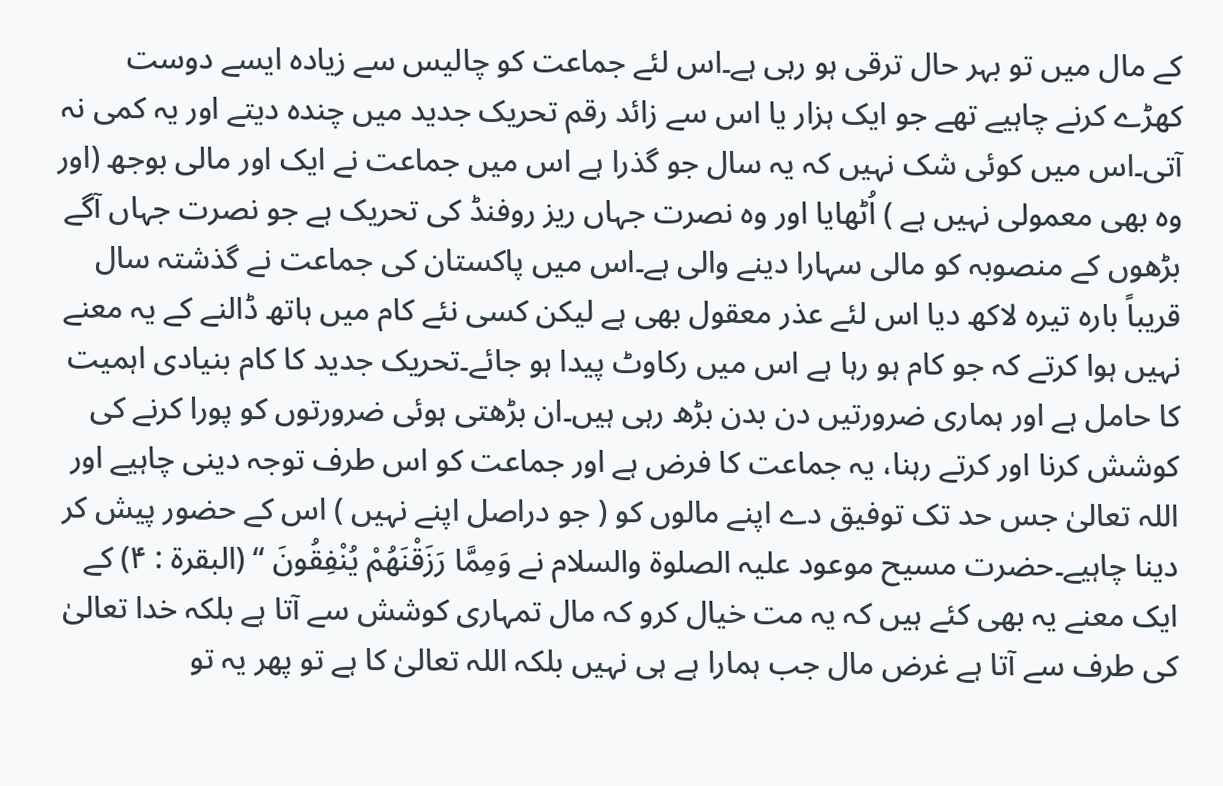کے مال میں تو بہر حال ترقی ہو رہی ہے۔اس لئے جماعت کو چالیس سے زیادہ ایسے دوست کھڑے کرنے چاہیے تھے جو ایک ہزار یا اس سے زائد رقم تحریک جدید میں چندہ دیتے اور یہ کمی نہ آتی۔اس میں کوئی شک نہیں کہ یہ سال جو گذرا ہے اس میں جماعت نے ایک اور مالی بوجھ (اور وہ بھی معمولی نہیں ہے ) اُٹھایا اور وہ نصرت جہاں ریز روفنڈ کی تحریک ہے جو نصرت جہاں آگے بڑھوں کے منصوبہ کو مالی سہارا دینے والی ہے۔اس میں پاکستان کی جماعت نے گذشتہ سال قریباً بارہ تیرہ لاکھ دیا اس لئے عذر معقول بھی ہے لیکن کسی نئے کام میں ہاتھ ڈالنے کے یہ معنے نہیں ہوا کرتے کہ جو کام ہو رہا ہے اس میں رکاوٹ پیدا ہو جائے۔تحریک جدید کا کام بنیادی اہمیت کا حامل ہے اور ہماری ضرورتیں دن بدن بڑھ رہی ہیں۔ان بڑھتی ہوئی ضرورتوں کو پورا کرنے کی کوشش کرنا اور کرتے رہنا، یہ جماعت کا فرض ہے اور جماعت کو اس طرف توجہ دینی چاہیے اور اللہ تعالیٰ جس حد تک توفیق دے اپنے مالوں کو ( جو دراصل اپنے نہیں ) اس کے حضور پیش کر دینا چاہیے۔حضرت مسیح موعود علیہ الصلوۃ والسلام نے وَمِمَّا رَزَقْنَهُمْ يُنْفِقُونَ “ (البقرة : ۴) کے ایک معنے یہ بھی کئے ہیں کہ یہ مت خیال کرو کہ مال تمہاری کوشش سے آتا ہے بلکہ خدا تعالیٰ کی طرف سے آتا ہے غرض مال جب ہمارا ہے ہی نہیں بلکہ اللہ تعالیٰ کا ہے تو پھر یہ تو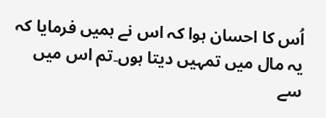اُس کا احسان ہوا کہ اس نے ہمیں فرمایا کہ یہ مال میں تمہیں دیتا ہوں۔تم اس میں سے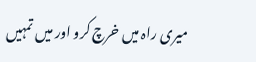میری راہ میں خرچ کرو اور میں تمہیں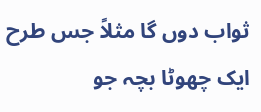ثواب دوں گا مثلاً جس طرح ایک چھوٹا بچہ جو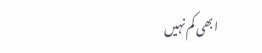ابھی کم نہیں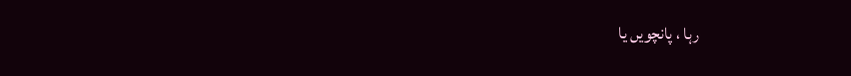رہا ، پانچویں یا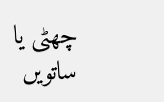چھٹی یا ساتویں